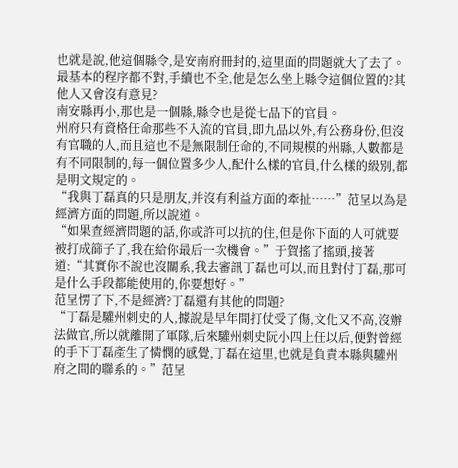也就是說,他這個縣令,是安南府冊封的,這里面的問題就大了去了。
最基本的程序都不對,手續也不全,他是怎么坐上縣令這個位置的?其他人又會沒有意見?
南安縣再小,那也是一個縣,縣令也是從七品下的官員。
州府只有資格任命那些不入流的官員,即九品以外,有公務身份,但沒有官職的人,而且這也不是無限制任命的,不同規模的州縣,人數都是有不同限制的,每一個位置多少人,配什么樣的官員,什么樣的級別,都是明文規定的。
“我與丁磊真的只是朋友,并沒有利益方面的牽扯……”范呈以為是經濟方面的問題,所以說道。
“如果查經濟問題的話,你或許可以抗的住,但是你下面的人可就要被打成篩子了,我在給你最后一次機會。”于賀搖了搖頭,接著道:“其實你不說也沒關系,我去審訊丁磊也可以,而且對付丁磊,那可是什么手段都能使用的,你要想好。”
范呈愣了下,不是經濟?丁磊還有其他的問題?
“丁磊是驩州刺史的人,據說是早年間打仗受了傷,文化又不高,沒辦法做官,所以就離開了軍隊,后來驩州刺史阮小四上任以后,便對曾經的手下丁磊產生了憐憫的感覺,丁磊在這里,也就是負責本縣與驩州府之間的聯系的。”范呈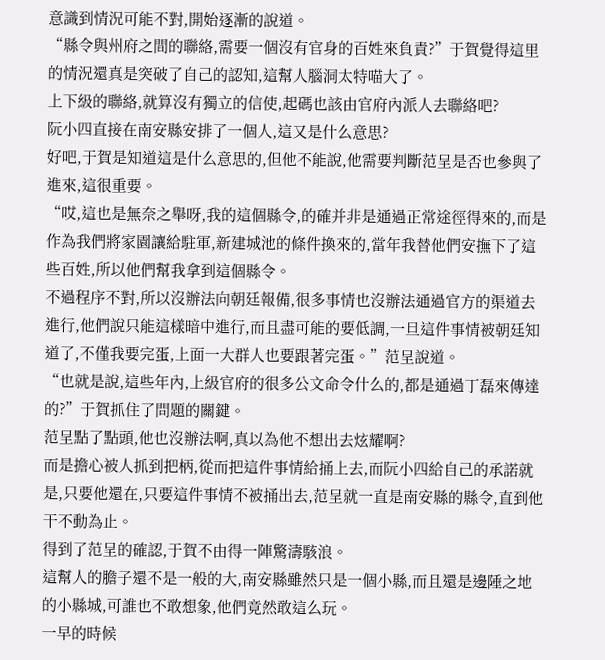意識到情況可能不對,開始逐漸的說道。
“縣令與州府之間的聯絡,需要一個沒有官身的百姓來負責?”于賀覺得這里的情況還真是突破了自己的認知,這幫人腦洞太特喵大了。
上下級的聯絡,就算沒有獨立的信使,起碼也該由官府內派人去聯絡吧?
阮小四直接在南安縣安排了一個人,這又是什么意思?
好吧,于賀是知道這是什么意思的,但他不能說,他需要判斷范呈是否也參與了進來,這很重要。
“哎,這也是無奈之舉呀,我的這個縣令,的確并非是通過正常途徑得來的,而是作為我們將家園讓給駐軍,新建城池的條件換來的,當年我替他們安撫下了這些百姓,所以他們幫我拿到這個縣令。
不過程序不對,所以沒辦法向朝廷報備,很多事情也沒辦法通過官方的渠道去進行,他們說只能這樣暗中進行,而且盡可能的要低調,一旦這件事情被朝廷知道了,不僅我要完蛋,上面一大群人也要跟著完蛋。”范呈說道。
“也就是說,這些年內,上級官府的很多公文命令什么的,都是通過丁磊來傳達的?”于賀抓住了問題的關鍵。
范呈點了點頭,他也沒辦法啊,真以為他不想出去炫耀啊?
而是擔心被人抓到把柄,從而把這件事情給捅上去,而阮小四給自己的承諾就是,只要他還在,只要這件事情不被捅出去,范呈就一直是南安縣的縣令,直到他干不動為止。
得到了范呈的確認,于賀不由得一陣驚濤駭浪。
這幫人的膽子還不是一般的大,南安縣雖然只是一個小縣,而且還是邊陲之地的小縣城,可誰也不敢想象,他們竟然敢這么玩。
一早的時候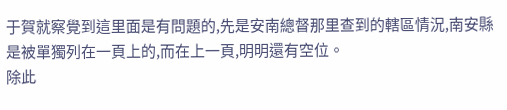于賀就察覺到這里面是有問題的,先是安南總督那里查到的轄區情況,南安縣是被單獨列在一頁上的,而在上一頁,明明還有空位。
除此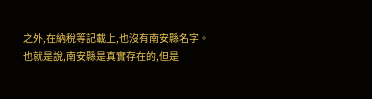之外,在納稅等記載上,也沒有南安縣名字。
也就是說,南安縣是真實存在的,但是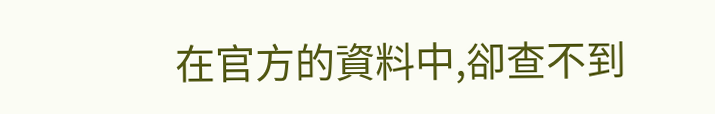在官方的資料中,卻查不到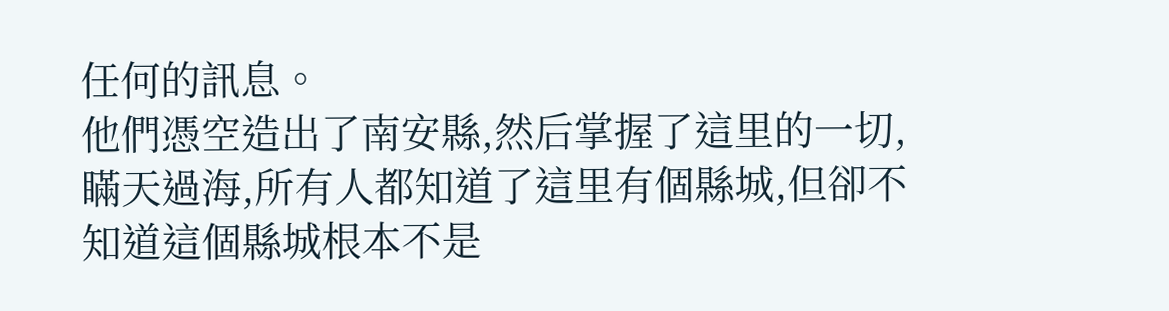任何的訊息。
他們憑空造出了南安縣,然后掌握了這里的一切,瞞天過海,所有人都知道了這里有個縣城,但卻不知道這個縣城根本不是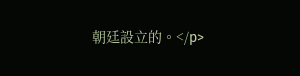朝廷設立的。</p>